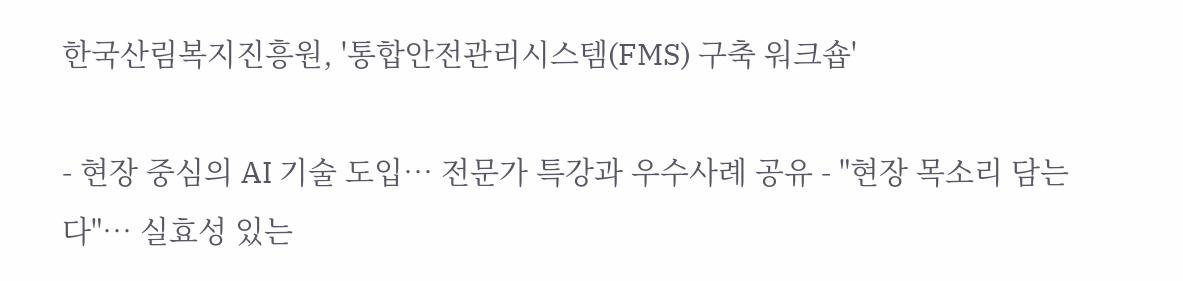한국산림복지진흥원, '통합안전관리시스템(FMS) 구축 워크숍'

- 현장 중심의 AI 기술 도입… 전문가 특강과 우수사례 공유 - "현장 목소리 담는다"… 실효성 있는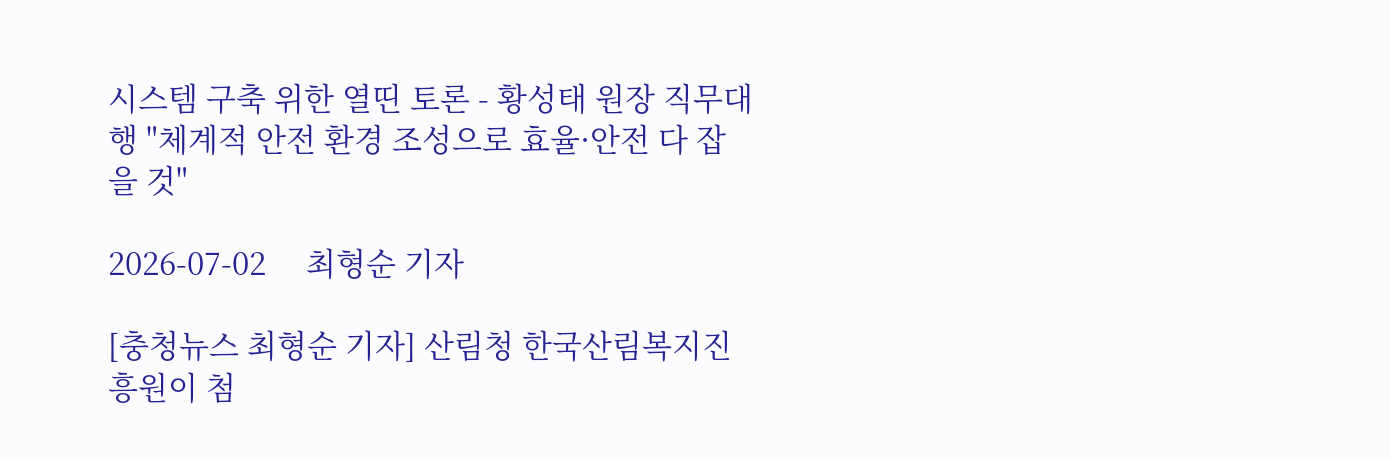시스템 구축 위한 열띤 토론 - 황성태 원장 직무대행 "체계적 안전 환경 조성으로 효율·안전 다 잡을 것"

2026-07-02     최형순 기자

[충청뉴스 최형순 기자] 산림청 한국산림복지진흥원이 첨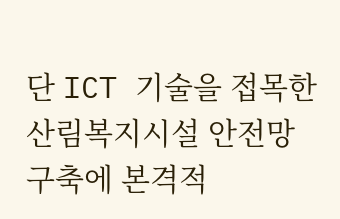단 ICT 기술을 접목한 산림복지시설 안전망 구축에 본격적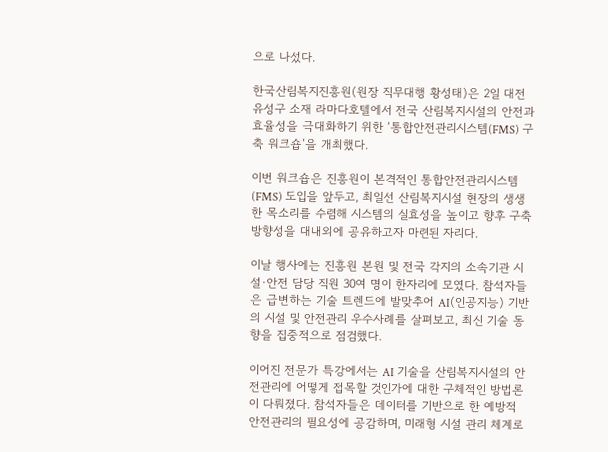으로 나섰다.

한국산림복지진흥원(원장 직무대행 황성태)은 2일 대전 유성구 소재 라마다호텔에서 전국 산림복지시설의 안전과 효율성을 극대화하기 위한 ‘통합안전관리시스템(FMS) 구축 워크숍’을 개최했다.

이번 워크숍은 진흥원이 본격적인 통합안전관리시스템(FMS) 도입을 앞두고, 최일선 산림복지시설 현장의 생생한 목소리를 수렴해 시스템의 실효성을 높이고 향후 구축 방향성을 대내외에 공유하고자 마련된 자리다.

이날 행사에는 진흥원 본원 및 전국 각지의 소속기관 시설·안전 담당 직원 30여 명이 한자리에 모였다. 참석자들은 급변하는 기술 트렌드에 발맞추어 AI(인공지능) 기반의 시설 및 안전관리 우수사례를 살펴보고, 최신 기술 동향을 집중적으로 점검했다.

이어진 전문가 특강에서는 AI 기술을 산림복지시설의 안전관리에 어떻게 접목할 것인가에 대한 구체적인 방법론이 다뤄졌다. 참석자들은 데이터를 기반으로 한 예방적 안전관리의 필요성에 공감하며, 미래형 시설 관리 체계로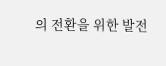의 전환을 위한 발전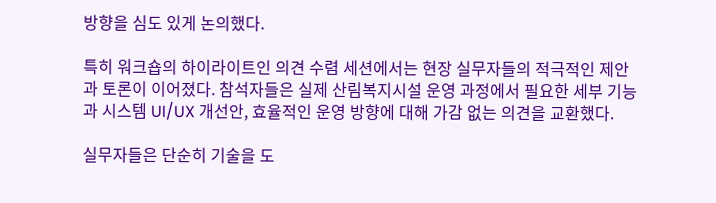방향을 심도 있게 논의했다.

특히 워크숍의 하이라이트인 의견 수렴 세션에서는 현장 실무자들의 적극적인 제안과 토론이 이어졌다. 참석자들은 실제 산림복지시설 운영 과정에서 필요한 세부 기능과 시스템 UI/UX 개선안, 효율적인 운영 방향에 대해 가감 없는 의견을 교환했다.

실무자들은 단순히 기술을 도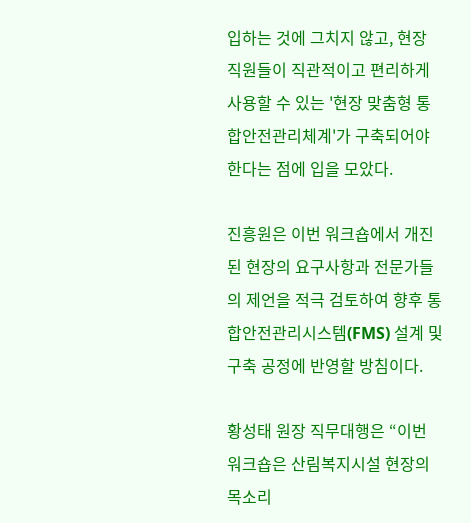입하는 것에 그치지 않고, 현장 직원들이 직관적이고 편리하게 사용할 수 있는 '현장 맞춤형 통합안전관리체계'가 구축되어야 한다는 점에 입을 모았다.

진흥원은 이번 워크숍에서 개진된 현장의 요구사항과 전문가들의 제언을 적극 검토하여 향후 통합안전관리시스템(FMS) 설계 및 구축 공정에 반영할 방침이다.

황성태 원장 직무대행은 “이번 워크숍은 산림복지시설 현장의 목소리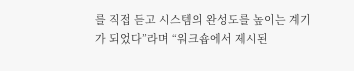를 직접 듣고 시스템의 완성도를 높이는 계기가 되었다”라며 “워크숍에서 제시된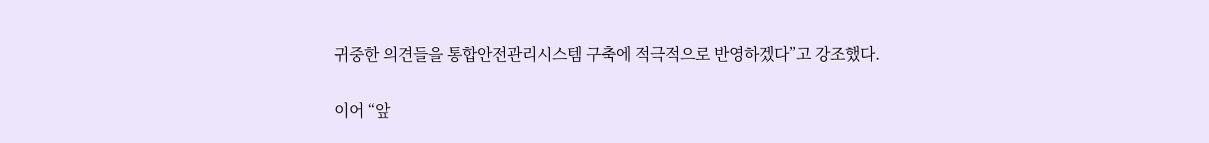귀중한 의견들을 통합안전관리시스템 구축에 적극적으로 반영하겠다”고 강조했다.

이어 “앞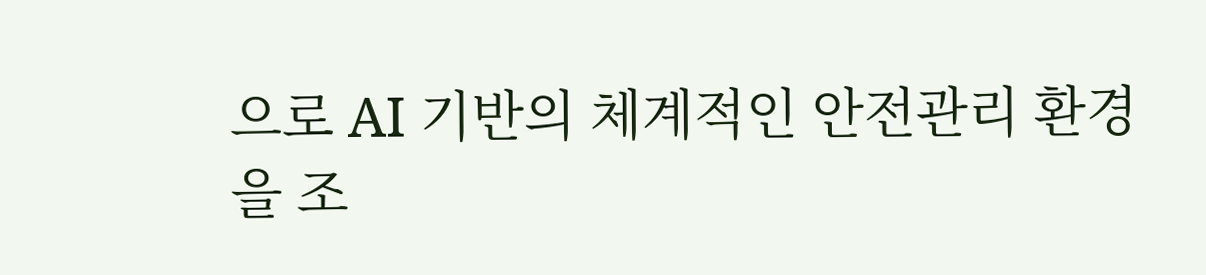으로 AI 기반의 체계적인 안전관리 환경을 조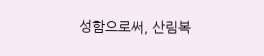성함으로써, 산림복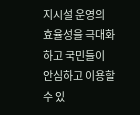지시설 운영의 효율성을 극대화하고 국민들이 안심하고 이용할 수 있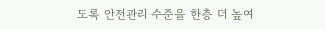도록 안전관리 수준을 한층 더 높여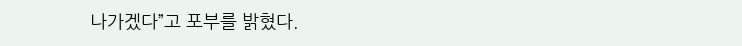나가겠다”고 포부를 밝혔다.